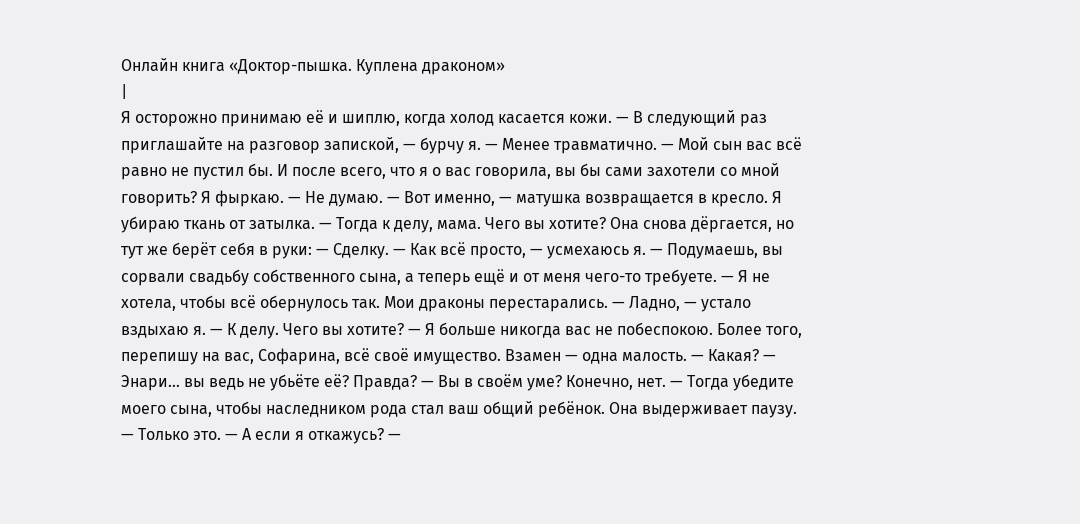Онлайн книга «Доктор-пышка. Куплена драконом»
|
Я осторожно принимаю её и шиплю, когда холод касается кожи. — В следующий раз приглашайте на разговор запиской, — бурчу я. — Менее травматично. — Мой сын вас всё равно не пустил бы. И после всего, что я о вас говорила, вы бы сами захотели со мной говорить? Я фыркаю. — Не думаю. — Вот именно, — матушка возвращается в кресло. Я убираю ткань от затылка. — Тогда к делу, мама. Чего вы хотите? Она снова дёргается, но тут же берёт себя в руки: — Сделку. — Как всё просто, — усмехаюсь я. — Подумаешь, вы сорвали свадьбу собственного сына, а теперь ещё и от меня чего-то требуете. — Я не хотела, чтобы всё обернулось так. Мои драконы перестарались. — Ладно, — устало вздыхаю я. — К делу. Чего вы хотите? — Я больше никогда вас не побеспокою. Более того, перепишу на вас, Софарина, всё своё имущество. Взамен — одна малость. — Какая? — Энари… вы ведь не убьёте её? Правда? — Вы в своём уме? Конечно, нет. — Тогда убедите моего сына, чтобы наследником рода стал ваш общий ребёнок. Она выдерживает паузу. — Только это. — А если я откажусь? —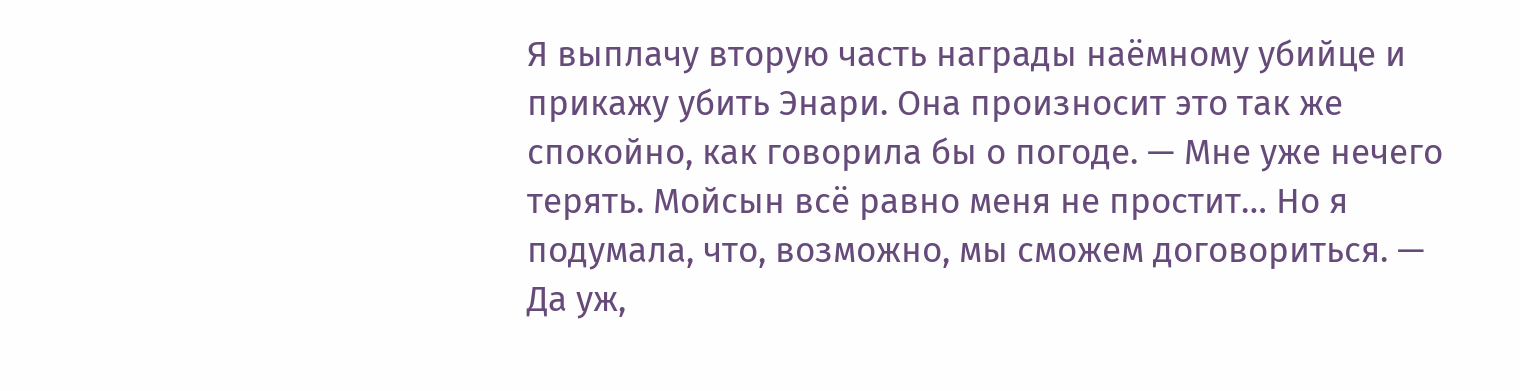Я выплачу вторую часть награды наёмному убийце и прикажу убить Энари. Она произносит это так же спокойно, как говорила бы о погоде. — Мне уже нечего терять. Мойсын всё равно меня не простит… Но я подумала, что, возможно, мы сможем договориться. — Да уж,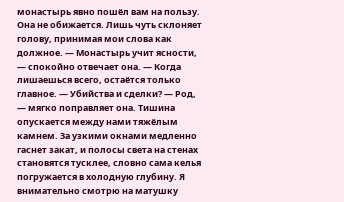монастырь явно пошёл вам на пользу. Она не обижается. Лишь чуть склоняет голову, принимая мои слова как должное. — Монастырь учит ясности, — спокойно отвечает она. — Когда лишаешься всего, остаётся только главное. — Убийства и сделки? — Род, — мягко поправляет она. Тишина опускается между нами тяжёлым камнем. За узкими окнами медленно гаснет закат, и полосы света на стенах становятся тусклее, словно сама келья погружается в холодную глубину. Я внимательно смотрю на матушку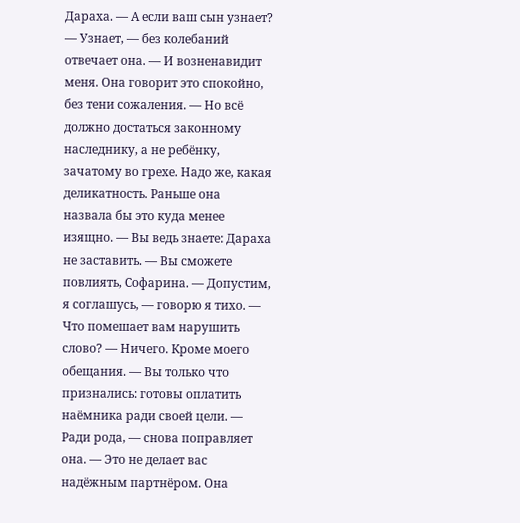Дараха. — А если ваш сын узнает? — Узнает, — без колебаний отвечает она. — И возненавидит меня. Она говорит это спокойно, без тени сожаления. — Но всё должно достаться законному наследнику, а не ребёнку, зачатому во грехе. Надо же, какая деликатность. Раньше она назвала бы это куда менее изящно. — Вы ведь знаете: Дараха не заставить. — Вы сможете повлиять, Софарина. — Допустим, я соглашусь, — говорю я тихо. — Что помешает вам нарушить слово? — Ничего. Кроме моего обещания. — Вы только что признались: готовы оплатить наёмника ради своей цели. — Ради рода, — снова поправляет она. — Это не делает вас надёжным партнёром. Она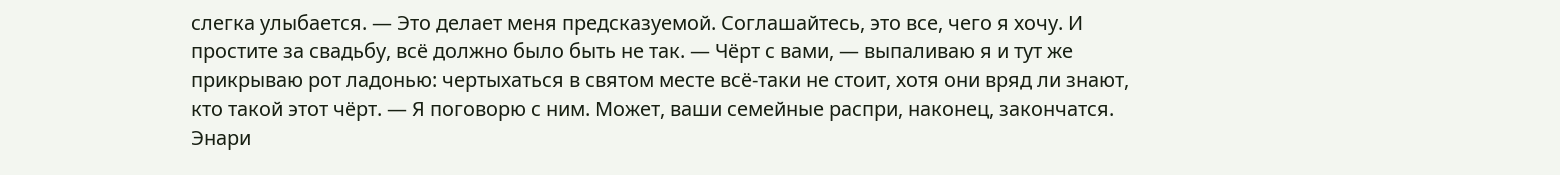слегка улыбается. — Это делает меня предсказуемой. Соглашайтесь, это все, чего я хочу. И простите за свадьбу, всё должно было быть не так. — Чёрт с вами, — выпаливаю я и тут же прикрываю рот ладонью: чертыхаться в святом месте всё-таки не стоит, хотя они вряд ли знают, кто такой этот чёрт. — Я поговорю с ним. Может, ваши семейные распри, наконец, закончатся. Энари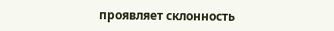проявляет склонность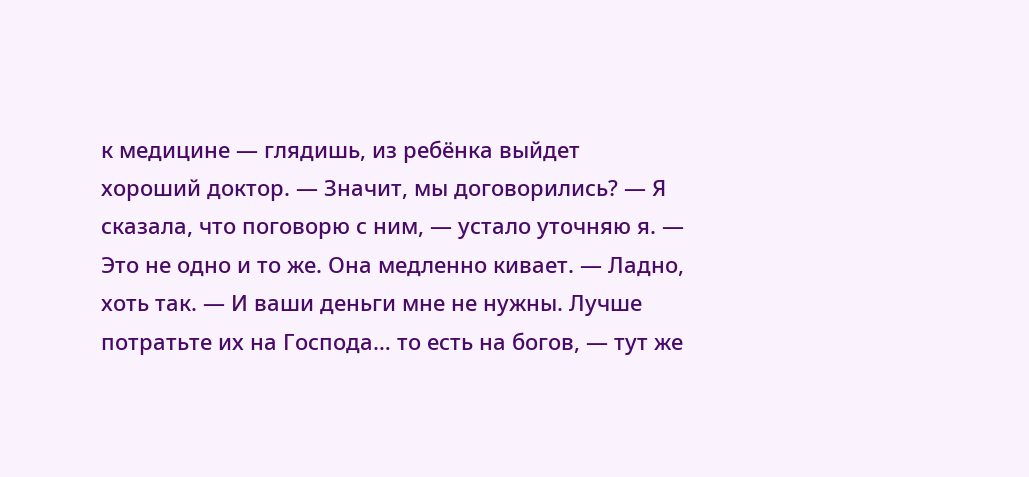к медицине — глядишь, из ребёнка выйдет хороший доктор. — Значит, мы договорились? — Я сказала, что поговорю с ним, — устало уточняю я. — Это не одно и то же. Она медленно кивает. — Ладно, хоть так. — И ваши деньги мне не нужны. Лучше потратьте их на Господа… то есть на богов, — тут же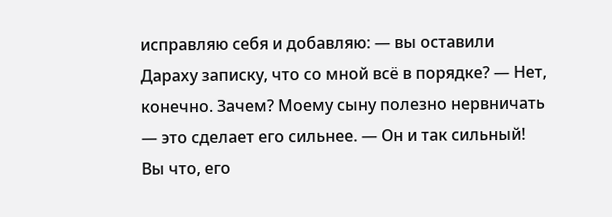исправляю себя и добавляю: — вы оставили Дараху записку, что со мной всё в порядке? — Нет, конечно. Зачем? Моему сыну полезно нервничать — это сделает его сильнее. — Он и так сильный! Вы что, его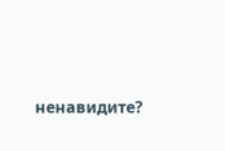ненавидите?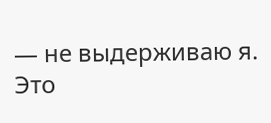— не выдерживаю я. Это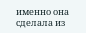именно она сделала из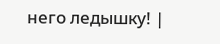него ледышку! |